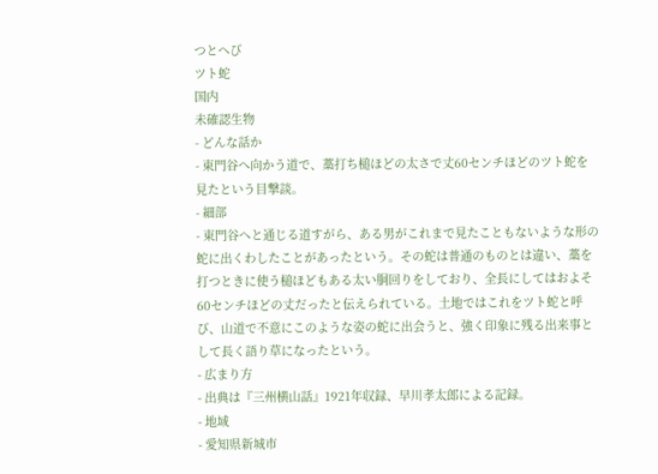つとへび
ツト蛇
国内
未確認生物
- どんな話か
- 東門谷へ向かう道で、藁打ち槌ほどの太さで丈60センチほどのツト蛇を見たという目撃談。
- 細部
- 東門谷へと通じる道すがら、ある男がこれまで見たこともないような形の蛇に出くわしたことがあったという。その蛇は普通のものとは違い、藁を打つときに使う槌ほどもある太い胴回りをしており、全長にしてはおよそ60センチほどの丈だったと伝えられている。土地ではこれをツト蛇と呼び、山道で不意にこのような姿の蛇に出会うと、強く印象に残る出来事として長く語り草になったという。
- 広まり方
- 出典は『三州横山話』1921年収録、早川孝太郎による記録。
- 地域
- 愛知県新城市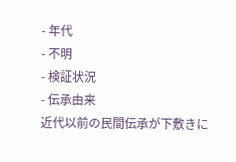- 年代
- 不明
- 検証状況
- 伝承由来
近代以前の民間伝承が下敷きに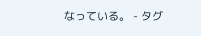なっている。 - タグ